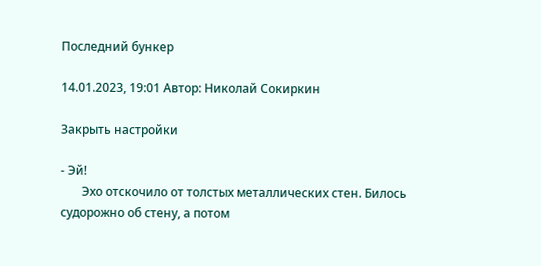Последний бункер

14.01.2023, 19:01 Автор: Николай Сокиркин

Закрыть настройки

- Эй!
       Эхо отскочило от толстых металлических стен. Билось судорожно об стену, а потом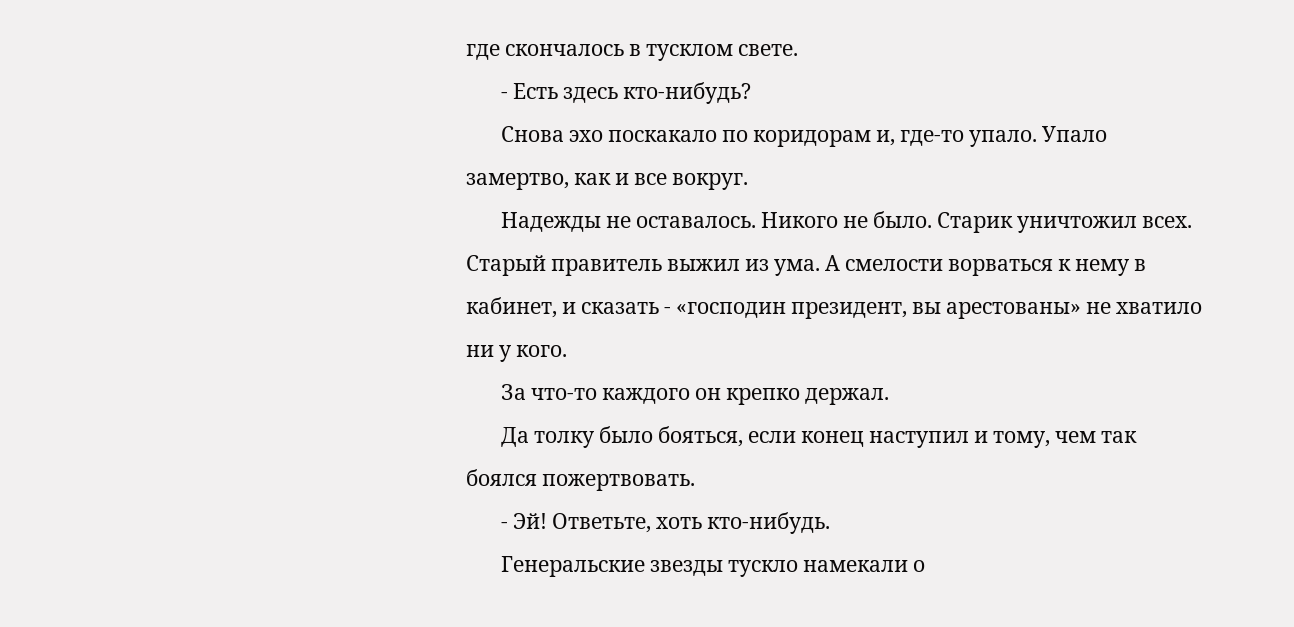где скончалось в тусклом свете.
       - Есть здесь кто-нибудь?
       Снова эхо поскакало по коридорам и, где-то упало. Упало замертво, как и все вокруг.
       Надежды не оставалось. Никого не было. Старик уничтожил всех. Старый правитель выжил из ума. А смелости ворваться к нему в кабинет, и сказать - «господин президент, вы арестованы» не хватило ни у кого.
       За что-то каждого он крепко держал.
       Да толку было бояться, если конец наступил и тому, чем так боялся пожертвовать.
       - Эй! Ответьте, хоть кто-нибудь.
       Генеральские звезды тускло намекали о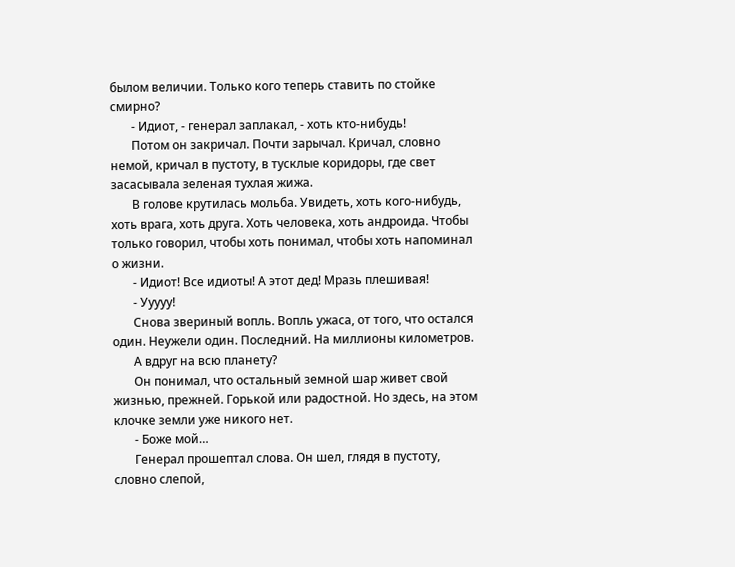былом величии. Только кого теперь ставить по стойке смирно?
       - Идиот, - генерал заплакал, - хоть кто-нибудь!
       Потом он закричал. Почти зарычал. Кричал, словно немой, кричал в пустоту, в тусклые коридоры, где свет засасывала зеленая тухлая жижа.
       В голове крутилась мольба. Увидеть, хоть кого-нибудь, хоть врага, хоть друга. Хоть человека, хоть андроида. Чтобы только говорил, чтобы хоть понимал, чтобы хоть напоминал о жизни.
       - Идиот! Все идиоты! А этот дед! Мразь плешивая!
       - Ууууу!
       Снова звериный вопль. Вопль ужаса, от того, что остался один. Неужели один. Последний. На миллионы километров.
       А вдруг на всю планету?
       Он понимал, что остальный земной шар живет свой жизнью, прежней. Горькой или радостной. Но здесь, на этом клочке земли уже никого нет.
       - Боже мой…
       Генерал прошептал слова. Он шел, глядя в пустоту, словно слепой,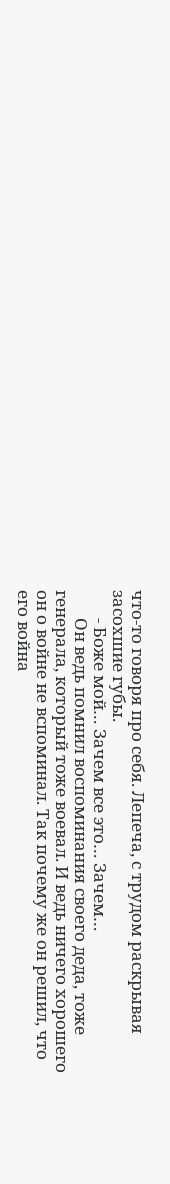что-то говоря про себя. Лепеча, с трудом раскрывая засохшие губы.
       - Боже мой… Зачем все это… Зачем…
       Он ведь помнил воспоминания своего деда, тоже генерала, который тоже воевал. И ведь ничего хорошего он о войне не вспоминал. Так почему же он решил, что его война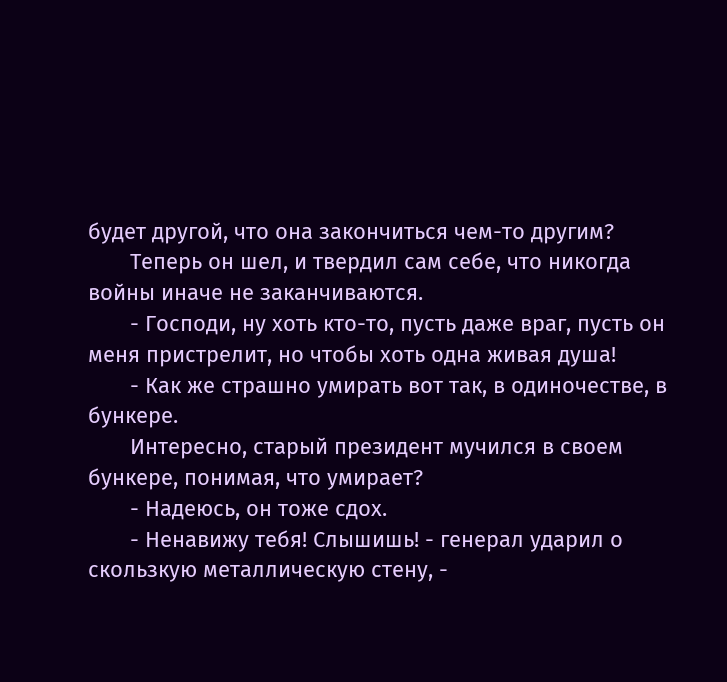будет другой, что она закончиться чем-то другим?
       Теперь он шел, и твердил сам себе, что никогда войны иначе не заканчиваются.
       - Господи, ну хоть кто-то, пусть даже враг, пусть он меня пристрелит, но чтобы хоть одна живая душа!
       - Как же страшно умирать вот так, в одиночестве, в бункере.
       Интересно, старый президент мучился в своем бункере, понимая, что умирает?
       - Надеюсь, он тоже сдох.
       - Ненавижу тебя! Слышишь! - генерал ударил о скользкую металлическую стену, -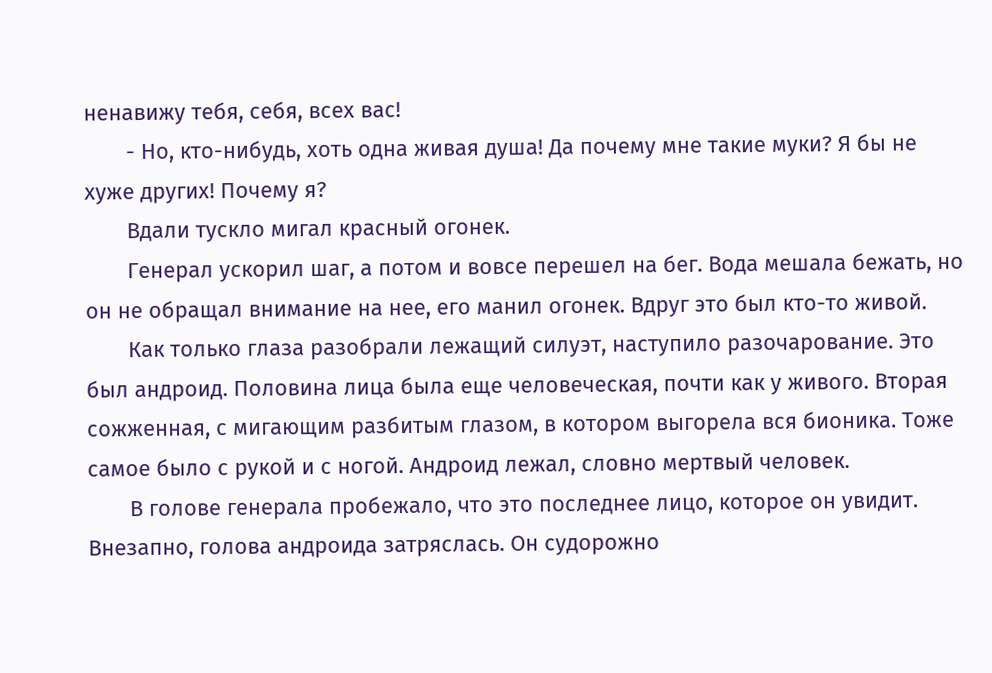ненавижу тебя, себя, всех вас!
       - Но, кто-нибудь, хоть одна живая душа! Да почему мне такие муки? Я бы не хуже других! Почему я?
       Вдали тускло мигал красный огонек.
       Генерал ускорил шаг, а потом и вовсе перешел на бег. Вода мешала бежать, но он не обращал внимание на нее, его манил огонек. Вдруг это был кто-то живой.
       Как только глаза разобрали лежащий силуэт, наступило разочарование. Это был андроид. Половина лица была еще человеческая, почти как у живого. Вторая сожженная, с мигающим разбитым глазом, в котором выгорела вся бионика. Тоже самое было с рукой и с ногой. Андроид лежал, словно мертвый человек.
       В голове генерала пробежало, что это последнее лицо, которое он увидит. Внезапно, голова андроида затряслась. Он судорожно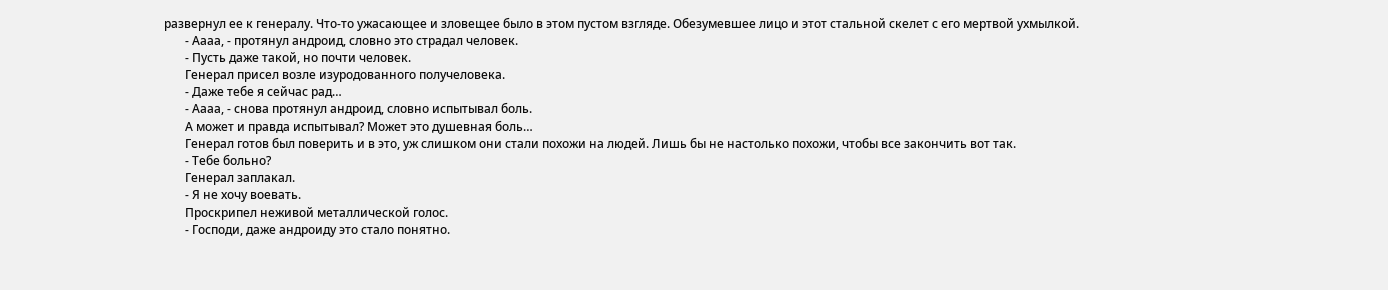развернул ее к генералу. Что-то ужасающее и зловещее было в этом пустом взгляде. Обезумевшее лицо и этот стальной скелет с его мертвой ухмылкой.
       - Аааа, - протянул андроид, словно это страдал человек.
       - Пусть даже такой, но почти человек.
       Генерал присел возле изуродованного получеловека.
       - Даже тебе я сейчас рад…
       - Аааа, - снова протянул андроид, словно испытывал боль.
       А может и правда испытывал? Может это душевная боль…
       Генерал готов был поверить и в это, уж слишком они стали похожи на людей. Лишь бы не настолько похожи, чтобы все закончить вот так.
       - Тебе больно?
       Генерал заплакал.
       - Я не хочу воевать.
       Проскрипел неживой металлической голос.
       - Господи, даже андроиду это стало понятно.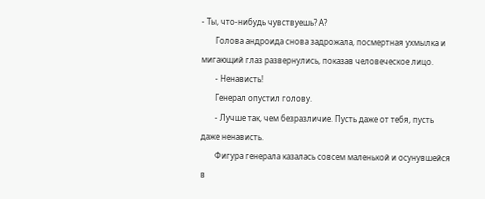- Ты, что-нибудь чувствуешь? А?
       Голова андроида снова задрожала, посмертная ухмылка и мигающий глаз развернулись, показав человеческое лицо.
       - Ненависть!
       Генерал опустил голову.
       - Лучше так, чем безразличие. Пусть даже от тебя, пусть даже ненависть.
       Фигура генерала казалась совсем маленькой и осунувшейся в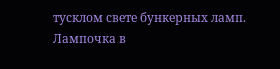тусклом свете бункерных ламп. Лампочка в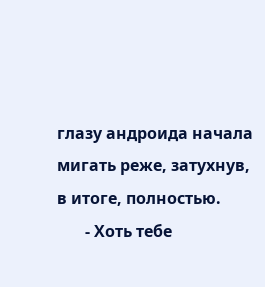глазу андроида начала мигать реже, затухнув, в итоге, полностью.
       - Хоть тебе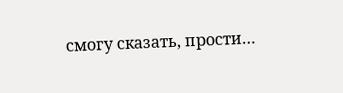смогу сказать, прости…